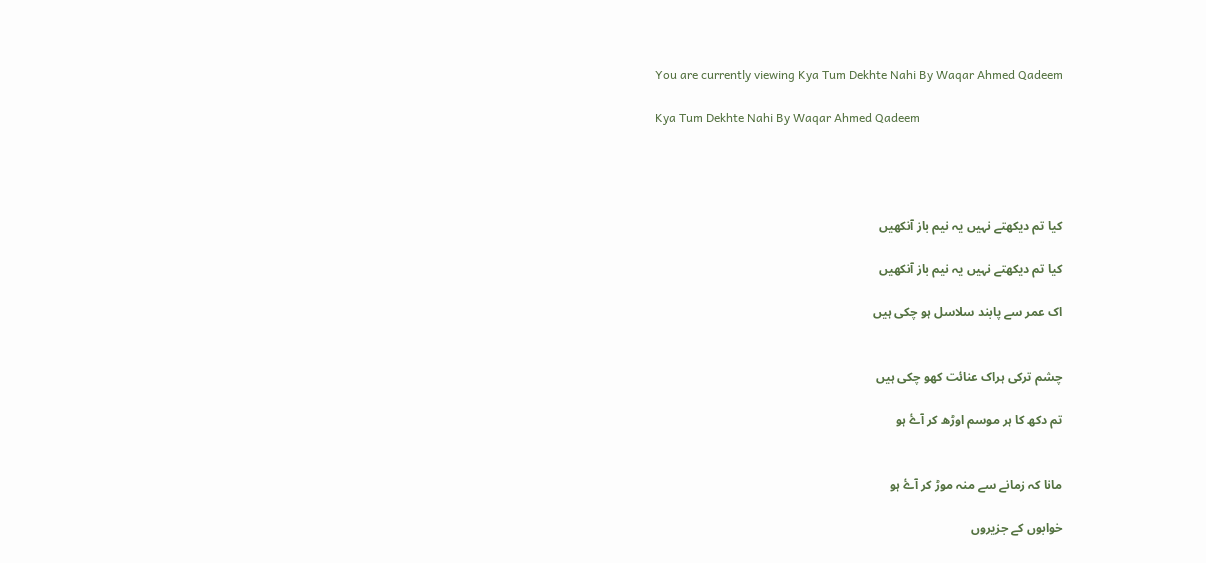You are currently viewing Kya Tum Dekhte Nahi By Waqar Ahmed Qadeem

Kya Tum Dekhte Nahi By Waqar Ahmed Qadeem




کیا تم دیکھتے نہیں یہ نیم باز آنکھیں

کیا تم دیکھتے نہیں یہ نیم باز آنکھیں

اک عمر سے پابند سلاسل ہو چکی ہیں


چشم ترکی ہراک عنائت کھو چکی ہیں

تم دکھ کا ہر موسم اوڑھ کر آۓ ہو


مانا کہ زمانے سے منہ موڑ کر آۓ ہو

خوابوں کے جزیروں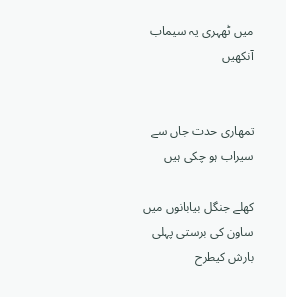میں ٹھہری یہ سیماب آنکھیں


تمھاری حدت جاں سے سیراب ہو چکی ہیں

کھلے جنگل بیابانوں میں ساون کی برستی پہلی بارش کیطرح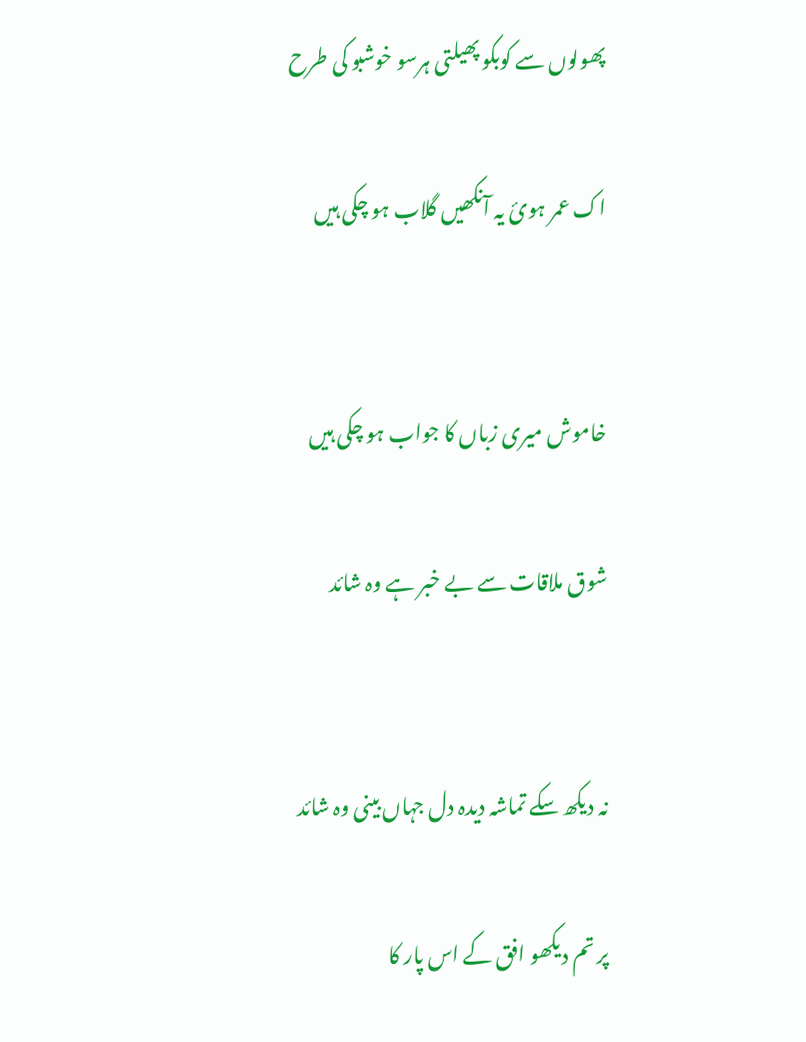پھولوں سے کوبکو پھیلتی ہرسو خوشبو کی طرح

اک عمر ہوئ یہ آنکھیں گلاب ہو چکی ہیں


خاموش میری زباں کا جواب ہو چکی ہیں

شوق ملاقات سے بے خبر ہے وہ شائد


نہ دیکھ سکے تماشہ دیدہ دل جہاں بینی وہ شائد

پر تم دیکھو افق کے اس پار کا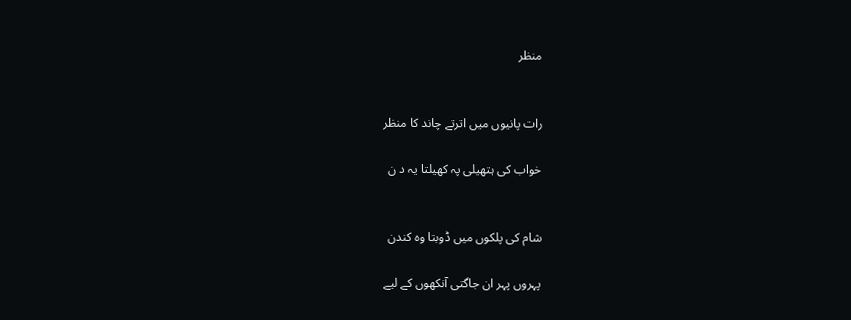منظر


رات پانیوں میں اترتے چاند کا منظر

خواب کی ہتھیلی پہ کھیلتا یہ د ن


شام کی پلکوں میں ڈوبتا وہ کندن

پہروں پہر ان جاگتی آنکھوں کے لیے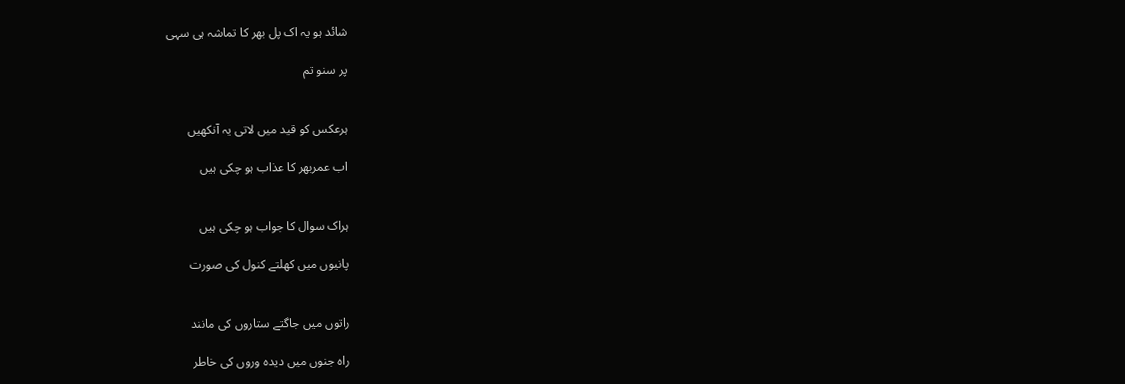شائد ہو یہ اک پل بھر کا تماشہ ہی سہی

پر سنو تم


ہرعکس کو قید میں لاتی یہ آنکھیں

اب عمربھر کا عذاب ہو چکی ہیں


ہراک سوال کا جواب ہو چکی ہیں

پانیوں میں کھلتے کنول کی صورت


راتوں میں جاگتے ستاروں کی مانند

راہ جنوں میں دیدہ وروں کی خاطر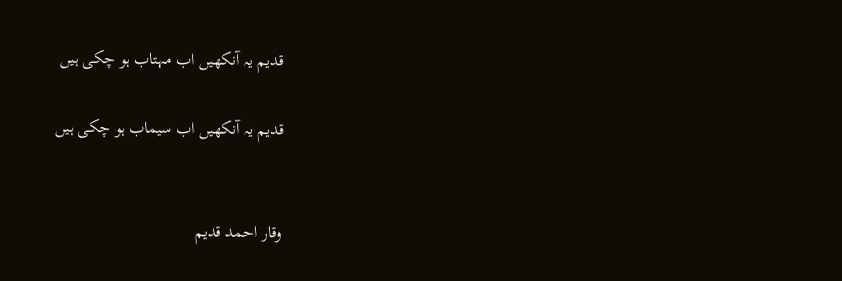قدیم یہ آنکھیں اب مہتاب ہو چکی ہیں

قدیم یہ آنکھیں اب سیماب ہو چکی ہیں


وقار احمد قدیم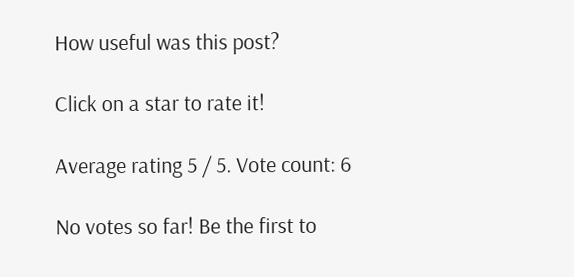How useful was this post?

Click on a star to rate it!

Average rating 5 / 5. Vote count: 6

No votes so far! Be the first to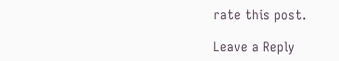rate this post.

Leave a Reply